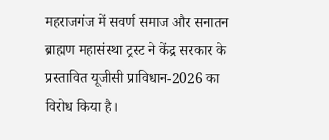महराजगंज में सवर्ण समाज और सनातन ब्राह्मण महासंस्था ट्रस्ट ने केंद्र सरकार के प्रस्तावित यूजीसी प्राविधान-2026 का विरोध किया है।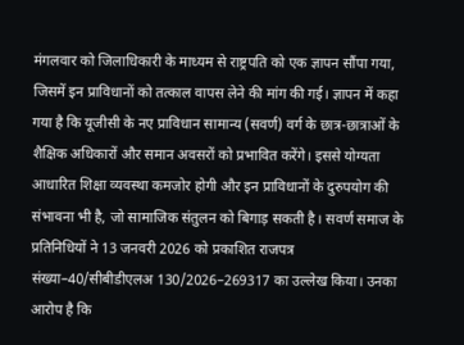मंगलवार को जिलाधिकारी के माध्यम से राष्ट्रपति को एक ज्ञापन सौंपा गया, जिसमें इन प्राविधानों को तत्काल वापस लेने की मांग की गई। ज्ञापन में कहा गया है कि यूजीसी के नए प्राविधान सामान्य (सवर्ण) वर्ग के छात्र-छात्राओं के शैक्षिक अधिकारों और समान अवसरों को प्रभावित करेंगे। इससे योग्यता आधारित शिक्षा व्यवस्था कमजोर होगी और इन प्राविधानों के दुरुपयोग की संभावना भी है, जो सामाजिक संतुलन को बिगाड़ सकती है। सवर्ण समाज के प्रतिनिधियों ने 13 जनवरी 2026 को प्रकाशित राजपत्र संख्या–40/सीबीडीएलअ 130/2026–269317 का उल्लेख किया। उनका आरोप है कि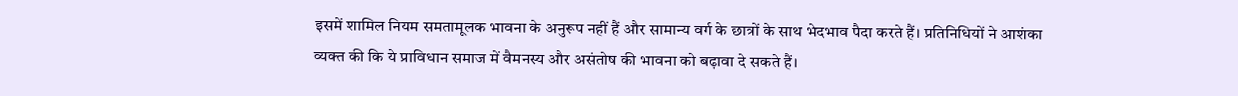इसमें शामिल नियम समतामूलक भावना के अनुरूप नहीं हैं और सामान्य वर्ग के छात्रों के साथ भेदभाव पैदा करते हैं। प्रतिनिधियों ने आशंका व्यक्त की कि ये प्राविधान समाज में वैमनस्य और असंतोष की भावना को बढ़ावा दे सकते हैं।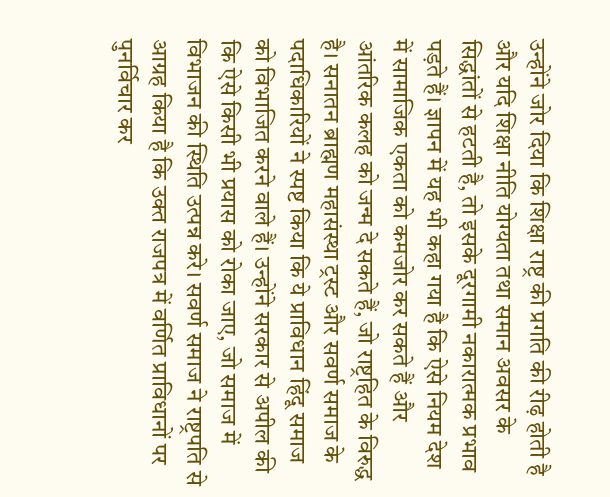उन्होंने जोर दिया कि शिक्षा राष्ट्र की प्रगति की रीढ़ होती है और यदि शिक्षा नीति योग्यता तथा समान अवसर के सिद्धांतों से हटती है, तो इसके दूरगामी नकारात्मक प्रभाव पड़ते हैं। ज्ञापन में यह भी कहा गया है कि ऐसे नियम देश में सामाजिक एकता को कमजोर कर सकते हैं और आंतरिक कलह को जन्म दे सकते हैं, जो राष्ट्रहित के विरुद्ध है। सनातन ब्राह्मण महासंस्था ट्रस्ट और सवर्ण समाज के पदाधिकारियों ने स्पष्ट किया कि ये प्राविधान हिंदू समाज को विभाजित करने वाले हैं। उन्होंने सरकार से अपील की कि ऐसे किसी भी प्रयास को रोका जाए, जो समाज में विभाजन की स्थिति उत्पन्न करे। सवर्ण समाज ने राष्ट्रपति से आग्रह किया है कि उक्त राजपत्र में वर्णित प्राविधानों पर पुनर्विचार कर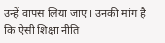उन्हें वापस लिया जाए। उनकी मांग है कि ऐसी शिक्षा नीति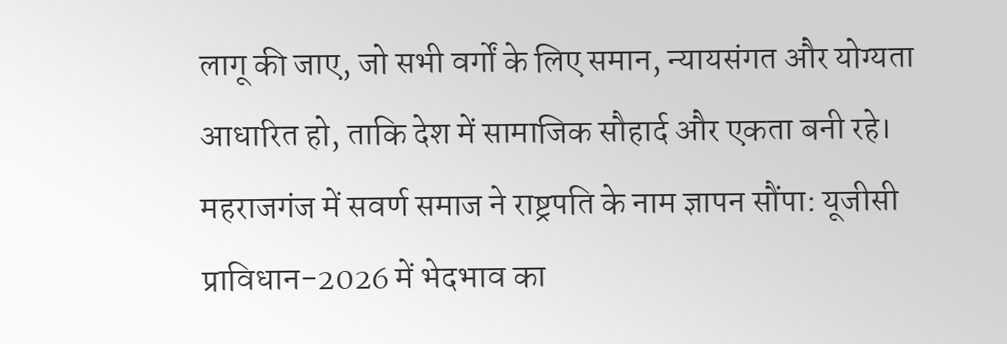लागू की जाए, जो सभी वर्गों के लिए समान, न्यायसंगत और योग्यता आधारित हो, ताकि देश में सामाजिक सौहार्द और एकता बनी रहे।
महराजगंज में सवर्ण समाज ने राष्ट्रपति के नाम ज्ञापन सौंपा: यूजीसी प्राविधान-2026 में भेदभाव का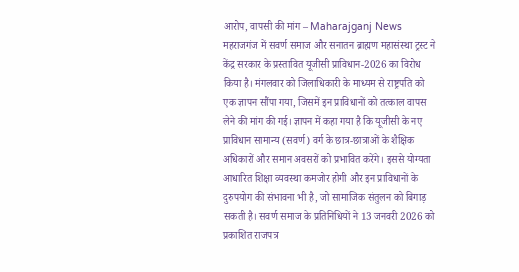आरोप, वापसी की मांग – Maharajganj News
महराजगंज में सवर्ण समाज और सनातन ब्राह्मण महासंस्था ट्रस्ट ने केंद्र सरकार के प्रस्तावित यूजीसी प्राविधान-2026 का विरोध किया है। मंगलवार को जिलाधिकारी के माध्यम से राष्ट्रपति को एक ज्ञापन सौंपा गया, जिसमें इन प्राविधानों को तत्काल वापस लेने की मांग की गई। ज्ञापन में कहा गया है कि यूजीसी के नए प्राविधान सामान्य (सवर्ण) वर्ग के छात्र-छात्राओं के शैक्षिक अधिकारों और समान अवसरों को प्रभावित करेंगे। इससे योग्यता आधारित शिक्षा व्यवस्था कमजोर होगी और इन प्राविधानों के दुरुपयोग की संभावना भी है, जो सामाजिक संतुलन को बिगाड़ सकती है। सवर्ण समाज के प्रतिनिधियों ने 13 जनवरी 2026 को प्रकाशित राजपत्र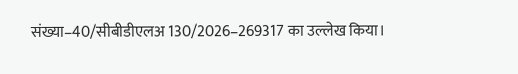संख्या–40/सीबीडीएलअ 130/2026–269317 का उल्लेख किया।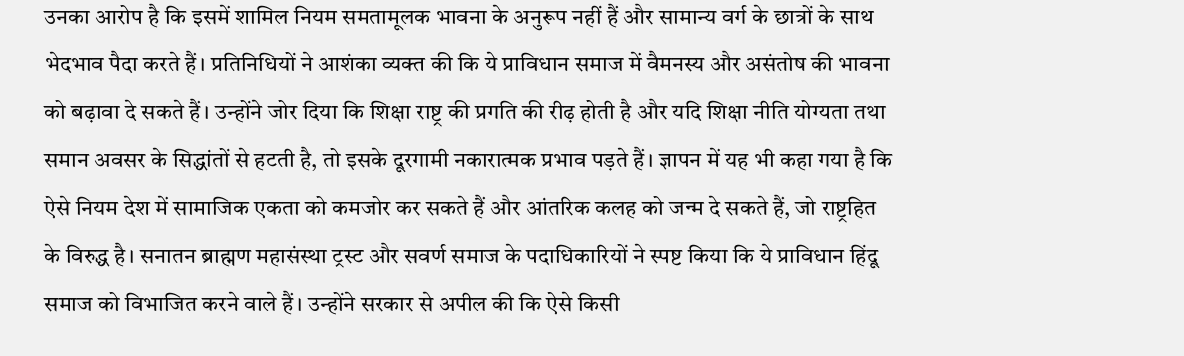उनका आरोप है कि इसमें शामिल नियम समतामूलक भावना के अनुरूप नहीं हैं और सामान्य वर्ग के छात्रों के साथ भेदभाव पैदा करते हैं। प्रतिनिधियों ने आशंका व्यक्त की कि ये प्राविधान समाज में वैमनस्य और असंतोष की भावना को बढ़ावा दे सकते हैं। उन्होंने जोर दिया कि शिक्षा राष्ट्र की प्रगति की रीढ़ होती है और यदि शिक्षा नीति योग्यता तथा समान अवसर के सिद्धांतों से हटती है, तो इसके दूरगामी नकारात्मक प्रभाव पड़ते हैं। ज्ञापन में यह भी कहा गया है कि ऐसे नियम देश में सामाजिक एकता को कमजोर कर सकते हैं और आंतरिक कलह को जन्म दे सकते हैं, जो राष्ट्रहित के विरुद्ध है। सनातन ब्राह्मण महासंस्था ट्रस्ट और सवर्ण समाज के पदाधिकारियों ने स्पष्ट किया कि ये प्राविधान हिंदू समाज को विभाजित करने वाले हैं। उन्होंने सरकार से अपील की कि ऐसे किसी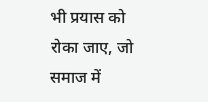भी प्रयास को रोका जाए, जो समाज में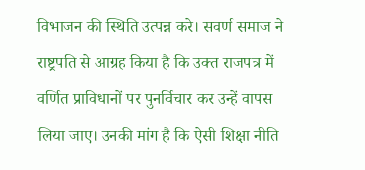विभाजन की स्थिति उत्पन्न करे। सवर्ण समाज ने राष्ट्रपति से आग्रह किया है कि उक्त राजपत्र में वर्णित प्राविधानों पर पुनर्विचार कर उन्हें वापस लिया जाए। उनकी मांग है कि ऐसी शिक्षा नीति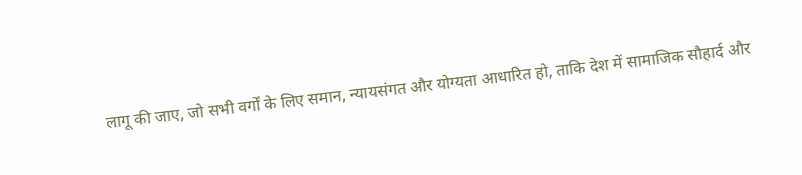लागू की जाए, जो सभी वर्गों के लिए समान, न्यायसंगत और योग्यता आधारित हो, ताकि देश में सामाजिक सौहार्द और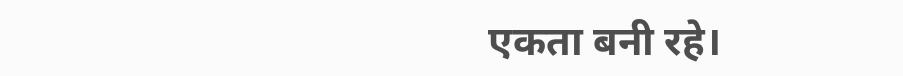एकता बनी रहे।